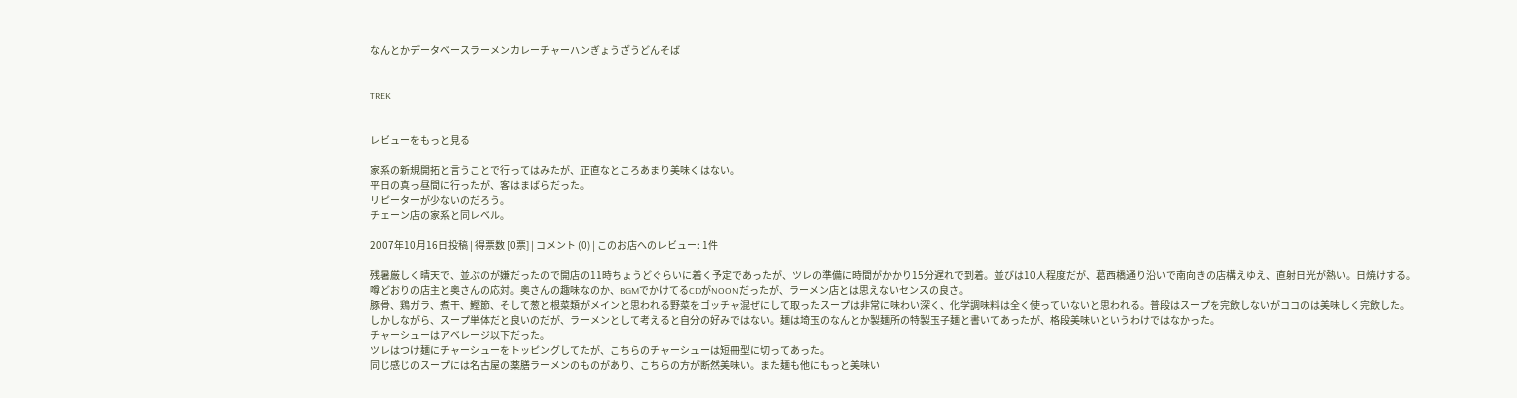なんとかデータベースラーメンカレーチャーハンぎょうざうどんそば


TREK


レビューをもっと見る

家系の新規開拓と言うことで行ってはみたが、正直なところあまり美味くはない。
平日の真っ昼間に行ったが、客はまばらだった。
リピーターが少ないのだろう。
チェーン店の家系と同レベル。

2007年10月16日投稿 | 得票数 [0票] | コメント (0) | このお店へのレビュー: 1件

残暑厳しく晴天で、並ぶのが嫌だったので開店の11時ちょうどぐらいに着く予定であったが、ツレの準備に時間がかかり15分遅れで到着。並びは10人程度だが、葛西橋通り沿いで南向きの店構えゆえ、直射日光が熱い。日焼けする。
噂どおりの店主と奥さんの応対。奥さんの趣味なのか、BGMでかけてるCDがNOONだったが、ラーメン店とは思えないセンスの良さ。
豚骨、鶏ガラ、煮干、鰹節、そして葱と根菜類がメインと思われる野菜をゴッチャ混ぜにして取ったスープは非常に味わい深く、化学調味料は全く使っていないと思われる。普段はスープを完飲しないがココのは美味しく完飲した。
しかしながら、スープ単体だと良いのだが、ラーメンとして考えると自分の好みではない。麺は埼玉のなんとか製麺所の特製玉子麺と書いてあったが、格段美味いというわけではなかった。
チャーシューはアベレージ以下だった。
ツレはつけ麺にチャーシューをトッピングしてたが、こちらのチャーシューは短冊型に切ってあった。
同じ感じのスープには名古屋の薬膳ラーメンのものがあり、こちらの方が断然美味い。また麺も他にもっと美味い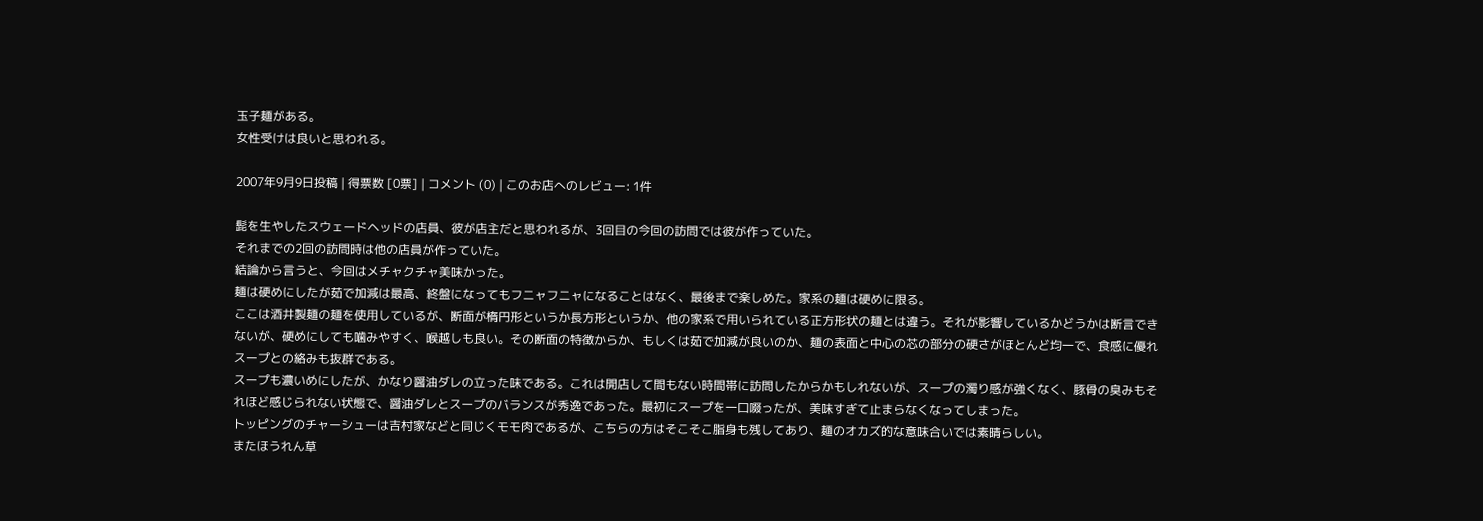玉子麺がある。
女性受けは良いと思われる。

2007年9月9日投稿 | 得票数 [0票] | コメント (0) | このお店へのレビュー: 1件

髭を生やしたスウェードヘッドの店員、彼が店主だと思われるが、3回目の今回の訪問では彼が作っていた。
それまでの2回の訪問時は他の店員が作っていた。
結論から言うと、今回はメチャクチャ美味かった。
麺は硬めにしたが茹で加減は最高、終盤になってもフニャフニャになることはなく、最後まで楽しめた。家系の麺は硬めに限る。
ここは酒井製麺の麺を使用しているが、断面が楕円形というか長方形というか、他の家系で用いられている正方形状の麺とは違う。それが影響しているかどうかは断言できないが、硬めにしても噛みやすく、喉越しも良い。その断面の特徴からか、もしくは茹で加減が良いのか、麺の表面と中心の芯の部分の硬さがほとんど均一で、食感に優れスープとの絡みも抜群である。
スープも濃いめにしたが、かなり醤油ダレの立った味である。これは開店して間もない時間帯に訪問したからかもしれないが、スープの濁り感が強くなく、豚骨の臭みもそれほど感じられない状態で、醤油ダレとスープのバランスが秀逸であった。最初にスープを一口啜ったが、美味すぎて止まらなくなってしまった。
トッピングのチャーシューは吉村家などと同じくモモ肉であるが、こちらの方はそこそこ脂身も残してあり、麺のオカズ的な意味合いでは素晴らしい。
またほうれん草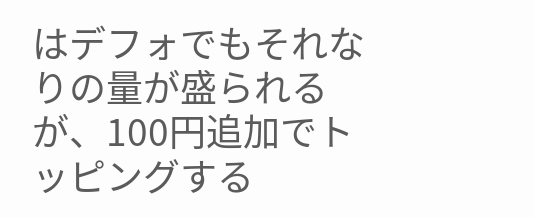はデフォでもそれなりの量が盛られるが、100円追加でトッピングする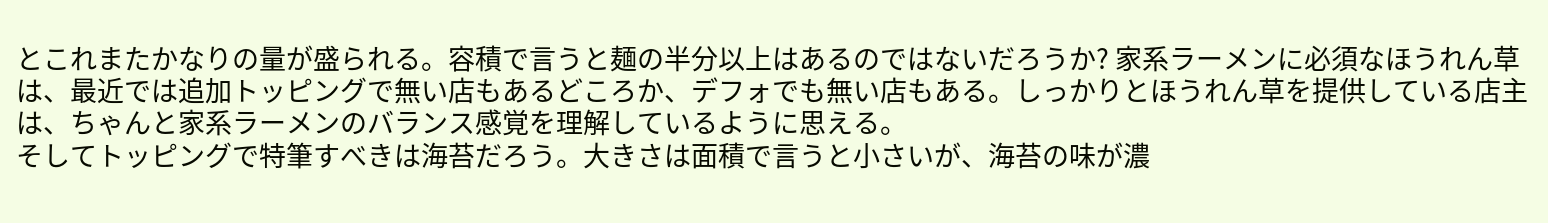とこれまたかなりの量が盛られる。容積で言うと麺の半分以上はあるのではないだろうか? 家系ラーメンに必須なほうれん草は、最近では追加トッピングで無い店もあるどころか、デフォでも無い店もある。しっかりとほうれん草を提供している店主は、ちゃんと家系ラーメンのバランス感覚を理解しているように思える。
そしてトッピングで特筆すべきは海苔だろう。大きさは面積で言うと小さいが、海苔の味が濃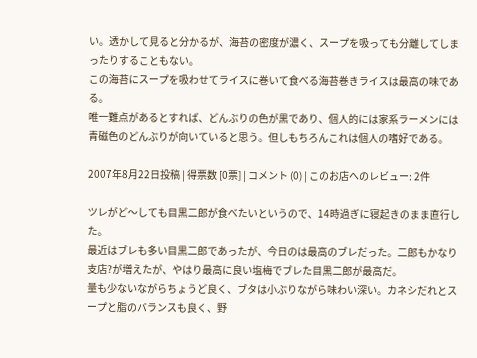い。透かして見ると分かるが、海苔の密度が濃く、スープを吸っても分離してしまったりすることもない。
この海苔にスープを吸わせてライスに巻いて食べる海苔巻きライスは最高の味である。
唯一難点があるとすれば、どんぶりの色が黒であり、個人的には家系ラーメンには青磁色のどんぶりが向いていると思う。但しもちろんこれは個人の嗜好である。

2007年8月22日投稿 | 得票数 [0票] | コメント (0) | このお店へのレビュー: 2件

ツレがど〜しても目黒二郎が食べたいというので、14時過ぎに寝起きのまま直行した。
最近はブレも多い目黒二郎であったが、今日のは最高のブレだった。二郎もかなり支店?が増えたが、やはり最高に良い塩梅でブレた目黒二郎が最高だ。
量も少ないながらちょうど良く、ブタは小ぶりながら味わい深い。カネシだれとスープと脂のバランスも良く、野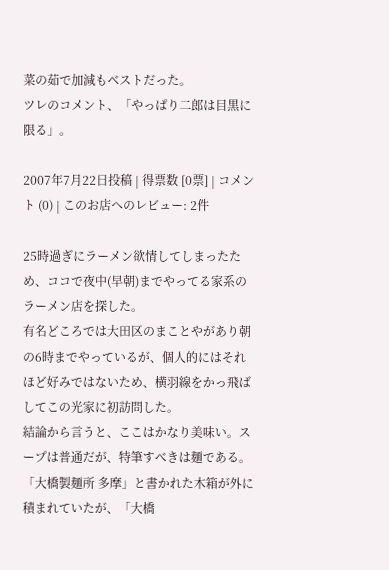菜の茹で加減もベストだった。
ツレのコメント、「やっぱり二郎は目黒に限る」。

2007年7月22日投稿 | 得票数 [0票] | コメント (0) | このお店へのレビュー: 2件

25時過ぎにラーメン欲情してしまったため、ココで夜中(早朝)までやってる家系のラーメン店を探した。
有名どころでは大田区のまことやがあり朝の6時までやっているが、個人的にはそれほど好みではないため、横羽線をかっ飛ばしてこの光家に初訪問した。
結論から言うと、ここはかなり美味い。スープは普通だが、特筆すべきは麺である。「大橋製麺所 多摩」と書かれた木箱が外に積まれていたが、「大橋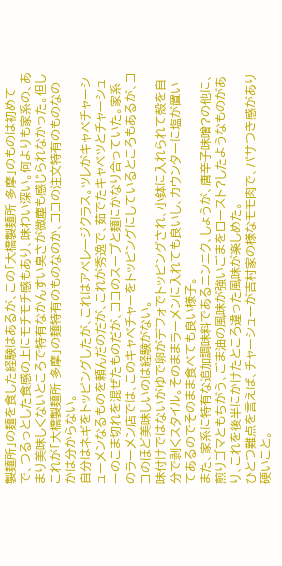製麺所」の麺を食した経験はあるが、この「大橋製麺所 多摩」のものは初めてで、つるっとした食感の上にモチモチ感もあり、味わい深い。何よりも家系の、あまり美味しくないところで特有なかんすい臭さが微塵も感じられなかった。但しこれが「大橋製麺所 多摩」の麺特有のものなのか、ココの注文特有のものなのかは分からない。
自分はネギをトッピングしたが、これはアベレージクラス。ツレがキャべチャーシューメンなるものを頼んだのだが、これが秀逸で、茹でたキャベツとチャーシューのこま切れを混ぜたものだが、ココのスープと麺にかなり合っていた。家系のラーメン店では、このキャべチャーをトッピングにしているところもあるが、ココのほど美味しいのは経験がない。
味付けではないがゆで卵がデフォでトッピングされ、小鉢に入れられて殻を自分で剥くスタイル。そのままラーメンに入れても良いし、カウンターに塩が置いてあるのでそのまま食べても良い様子。
また、家系に特有な追加調味料であるニンニク、しょうが、唐辛子味噌?の他に、煎りゴマともちがう、ごま油の風味が強いごまをロースト?したようなものがあり、これを後半にかけたところ違った風味が楽しめた。
ひとつ難点を言えば、チャーシューが吉村家の様なモモ肉で、パサつき感があり硬いこと。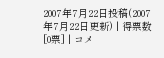2007年7月22日投稿(2007年7月22日更新) | 得票数 [0票] | コメ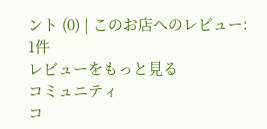ント (0) | このお店へのレビュー: 1件
レビューをもっと見る
コミュニティ
コ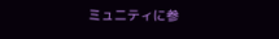ミュニティに参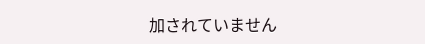加されていません